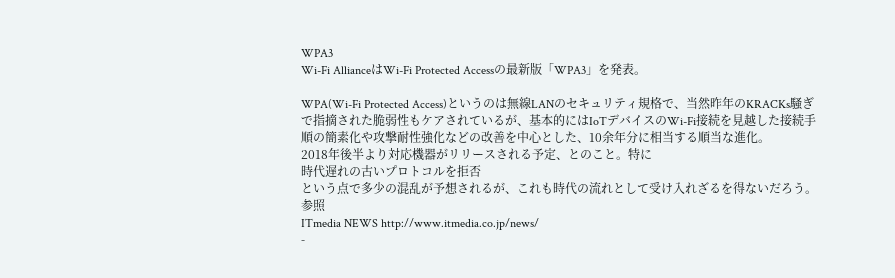WPA3
Wi-Fi AllianceはWi-Fi Protected Accessの最新版「WPA3」を発表。

WPA(Wi-Fi Protected Access)というのは無線LANのセキュリティ規格で、当然昨年のKRACKs騒ぎで指摘された脆弱性もケアされているが、基本的にはIoTデバイスのWi-Fi接続を見越した接続手順の簡素化や攻撃耐性強化などの改善を中心とした、10余年分に相当する順当な進化。
2018年後半より対応機器がリリースされる予定、とのこと。特に
時代遅れの古いプロトコルを拒否
という点で多少の混乱が予想されるが、これも時代の流れとして受け入れざるを得ないだろう。
参照
ITmedia NEWS http://www.itmedia.co.jp/news/
-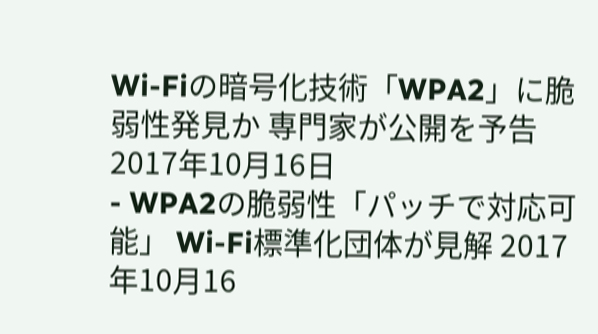Wi-Fiの暗号化技術「WPA2」に脆弱性発見か 専門家が公開を予告 2017年10月16日
- WPA2の脆弱性「パッチで対応可能」 Wi-Fi標準化団体が見解 2017年10月16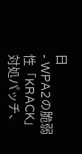日
- WPA2の脆弱性「KRACK」対処パッチ、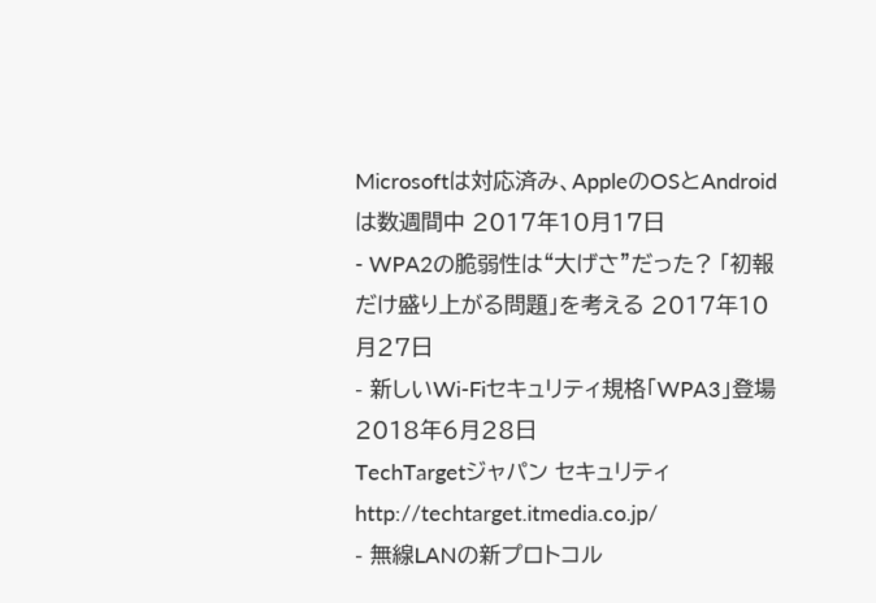Microsoftは対応済み、AppleのOSとAndroidは数週間中 2017年10月17日
- WPA2の脆弱性は“大げさ”だった? 「初報だけ盛り上がる問題」を考える 2017年10月27日
- 新しいWi-Fiセキュリティ規格「WPA3」登場 2018年6月28日
TechTargetジャパン セキュリティ http://techtarget.itmedia.co.jp/
- 無線LANの新プロトコル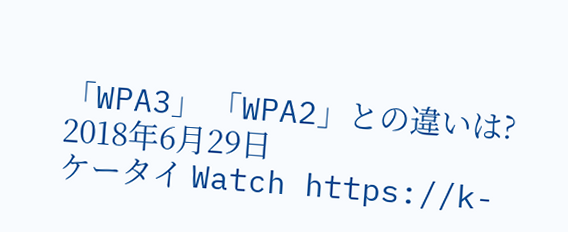「WPA3」 「WPA2」との違いは? 2018年6月29日
ケータイ Watch https://k-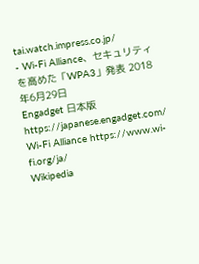tai.watch.impress.co.jp/
- Wi-Fi Alliance、セキュリティを高めた「WPA3」発表 2018年6月29日
Engadget 日本版 https://japanese.engadget.com/
Wi-Fi Alliance https://www.wi-fi.org/ja/
Wikipedia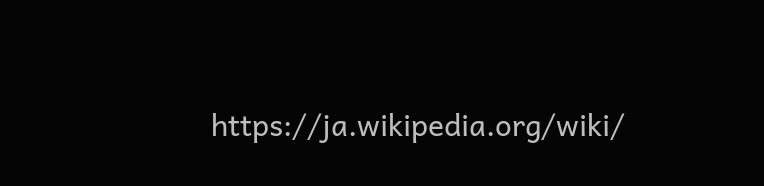https://ja.wikipedia.org/wiki/